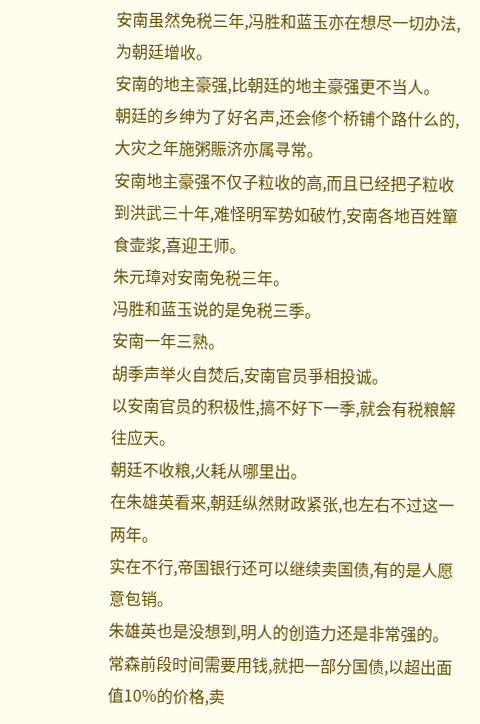安南虽然免税三年,冯胜和蓝玉亦在想尽一切办法,为朝廷增收。
安南的地主豪强,比朝廷的地主豪强更不当人。
朝廷的乡绅为了好名声,还会修个桥铺个路什么的,大灾之年施粥賑济亦属寻常。
安南地主豪强不仅子粒收的高,而且已经把子粒收到洪武三十年,难怪明军势如破竹,安南各地百姓簞食壶浆,喜迎王师。
朱元璋对安南免税三年。
冯胜和蓝玉说的是免税三季。
安南一年三熟。
胡季声举火自焚后,安南官员爭相投诚。
以安南官员的积极性,搞不好下一季,就会有税粮解往应天。
朝廷不收粮,火耗从哪里出。
在朱雄英看来,朝廷纵然財政紧张,也左右不过这一两年。
实在不行,帝国银行还可以继续卖国债,有的是人愿意包销。
朱雄英也是没想到,明人的创造力还是非常强的。
常森前段时间需要用钱,就把一部分国债,以超出面值10%的价格,卖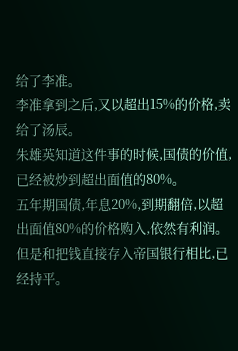给了李准。
李准拿到之后,又以超出15%的价格,卖给了汤辰。
朱雄英知道这件事的时候,国债的价值,已经被炒到超出面值的80%。
五年期国债,年息20%,到期翻倍,以超出面值80%的价格购入,依然有利润。
但是和把钱直接存入帝国银行相比,已经持平。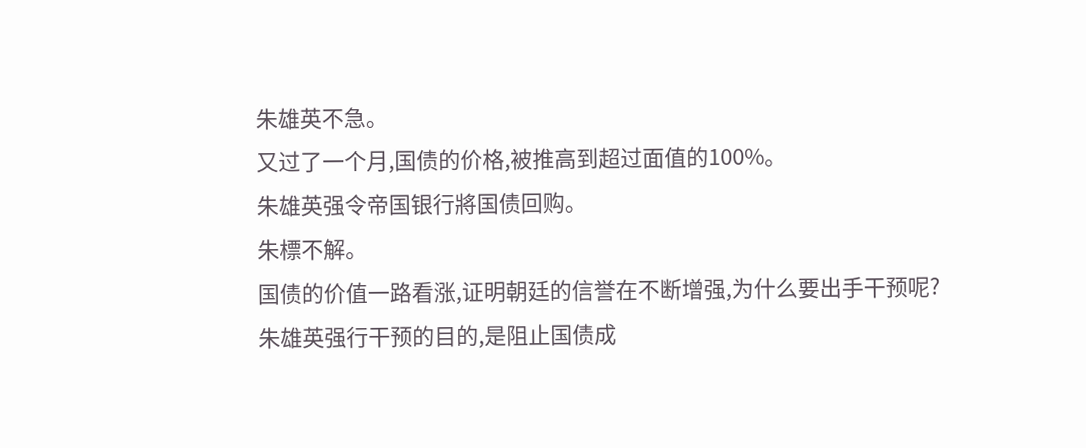朱雄英不急。
又过了一个月,国债的价格,被推高到超过面值的100%。
朱雄英强令帝国银行將国债回购。
朱標不解。
国债的价值一路看涨,证明朝廷的信誉在不断增强,为什么要出手干预呢?
朱雄英强行干预的目的,是阻止国债成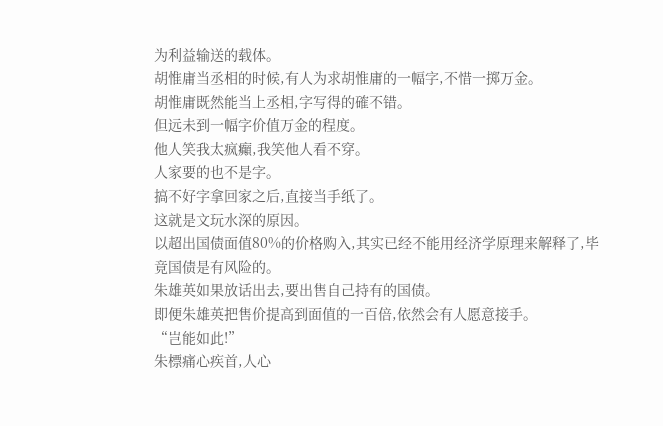为利益输送的载体。
胡惟庸当丞相的时候,有人为求胡惟庸的一幅字,不惜一掷万金。
胡惟庸既然能当上丞相,字写得的確不错。
但远未到一幅字价值万金的程度。
他人笑我太疯癲,我笑他人看不穿。
人家要的也不是字。
搞不好字拿回家之后,直接当手纸了。
这就是文玩水深的原因。
以超出国债面值80%的价格购入,其实已经不能用经济学原理来解释了,毕竟国债是有风险的。
朱雄英如果放话出去,要出售自己持有的国债。
即便朱雄英把售价提高到面值的一百倍,依然会有人愿意接手。
“岂能如此!”
朱標痛心疾首,人心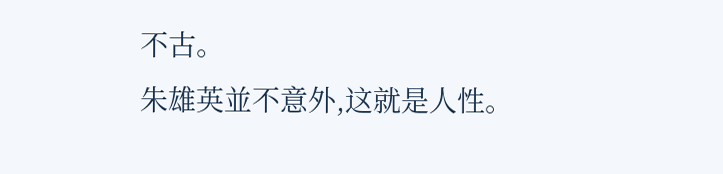不古。
朱雄英並不意外,这就是人性。